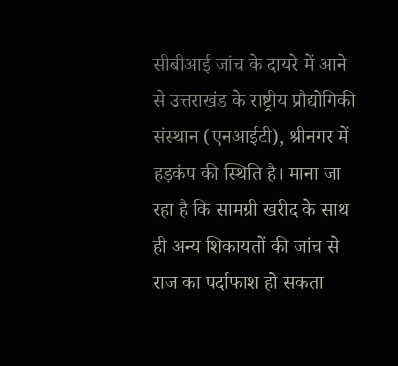सीबीआई जांच के दायरे में आने से उत्तराखंड के राष्ट्रीय प्रौद्योगिकी संस्थान (एनआईटी), श्रीनगर में हड़कंप की स्थिति है। माना जा रहा है कि सामग्री खरीद के साथ ही अन्य शिकायतों की जांच से राज का पर्दाफाश हो सकता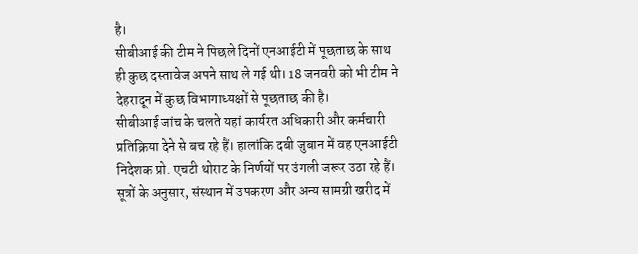है।
सीबीआई की टीम ने पिछले दिनों एनआईटी में पूछताछ के साथ ही कुछ दस्तावेज अपने साथ ले गई थी। 18 जनवरी को भी टीम ने देहरादून में कुछ विभागाध्यक्षों से पूछताछ की है।
सीबीआई जांच के चलते यहां कार्यरत अधिकारी और कर्मचारी प्रतिक्रिया देने से बच रहे हैं। हालांकि दबी जुबान में वह एनआईटी निदेशक प्रो. एचटी थोराट के निर्णयों पर उंगली जरूर उठा रहे हैं।
सूत्रों के अनुसार, संस्थान में उपकरण और अन्य सामग्री खरीद में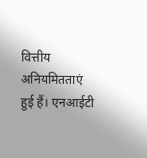वित्तीय अनियमितताएं हुई हैं। एनआईटी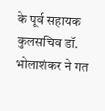के पूर्व सहायक कुलसचिव डॉ. भोलाशंकर ने गत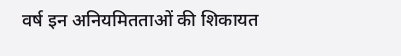वर्ष इन अनियमितताओं की शिकायत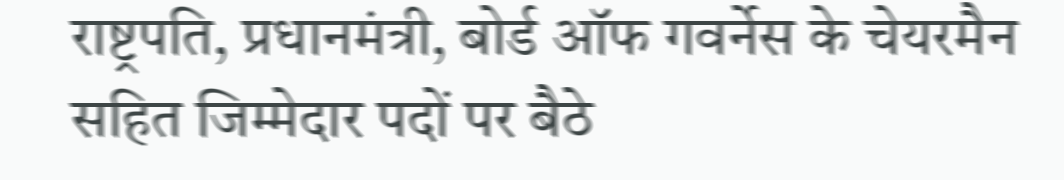राष्ट्रपति, प्रधानमंत्री, बोर्ड ऑफ गवर्नेस के चेयरमैन सहित जिम्मेदार पदों पर बैठे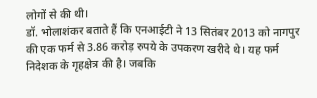लोगों से की थी।
डॉ. भोलाशंकर बताते हैं कि एनआईटी ने 13 सितंबर 2013 को नागपुर की एक फर्म से 3.86 करोड़ रुपये के उपकरण खरीदे थे। यह फर्म निदेशक के गृहक्षेत्र की है। जबकि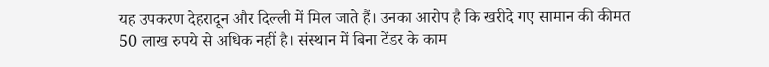यह उपकरण देहरादून और दिल्ली में मिल जाते हैं। उनका आरोप है कि खरीदे गए सामान की कीमत 50 लाख रुपये से अधिक नहीं है। संस्थान में बिना टेंडर के काम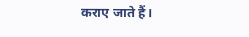कराए जाते हैं।